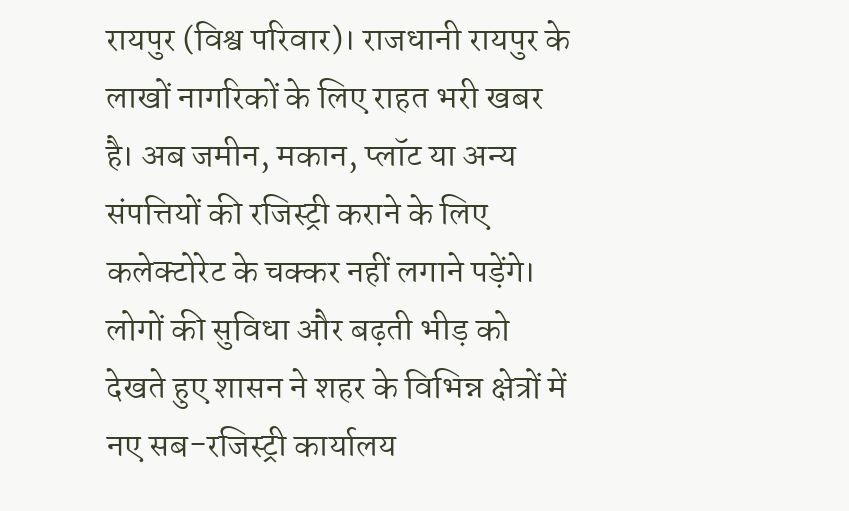रायपुर (विश्व परिवार)। राजधानी रायपुर के लाखों नागरिकों के लिए राहत भरी खबर है। अब जमीन, मकान, प्लॉट या अन्य संपत्तियों की रजिस्ट्री कराने के लिए कलेक्टोरेट के चक्कर नहीं लगाने पड़ेंगे। लोगों की सुविधा और बढ़ती भीड़ को देखते हुए शासन ने शहर के विभिन्न क्षेत्रों में नए सब-रजिस्ट्री कार्यालय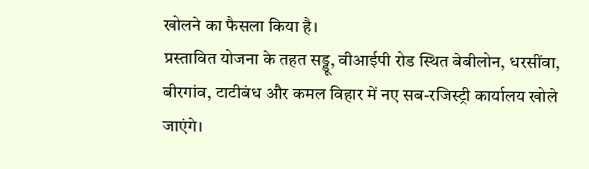खोलने का फैसला किया है।
प्रस्तावित योजना के तहत सड्डू, वीआईपी रोड स्थित बेबीलोन, धरसींवा, बीरगांव, टाटीबंध और कमल विहार में नए सब-रजिस्ट्री कार्यालय खोले जाएंगे।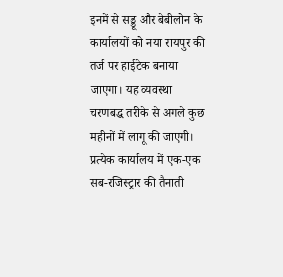इनमें से सड्डू और बेबीलोन के कार्यालयों को नया रायपुर की तर्ज पर हाईटेक बनाया जाएगा। यह व्यवस्था चरणबद्ध तरीके से अगले कुछ महीनों में लागू की जाएगी। प्रत्येक कार्यालय में एक-एक सब-रजिस्ट्रार की तैनाती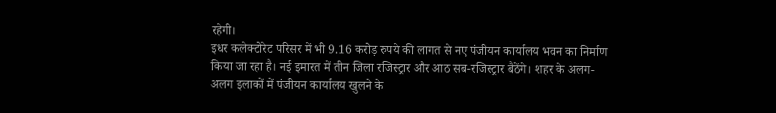रहेगी।
इधर कलेक्टोरेट परिसर में भी 9.16 करोड़ रुपये की लागत से नए पंजीयन कार्यालय भवन का निर्माण किया जा रहा है। नई इमारत में तीन जिला रजिस्ट्रार और आठ सब-रजिस्ट्रार बैठेंगे। शहर के अलग-अलग इलाकों में पंजीयन कार्यालय खुलने के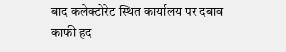बाद कलेक्टोरेट स्थित कार्यालय पर दबाव काफी हद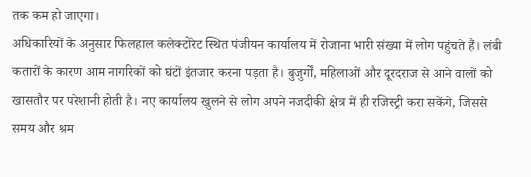तक कम हो जाएगा।
अधिकारियों के अनुसार फिलहाल कलेक्टोरेट स्थित पंजीयन कार्यालय में रोजाना भारी संख्या में लोग पहुंचते हैं। लंबी कतारों के कारण आम नागरिकों को घंटों इंतजार करना पड़ता है। बुजुर्गों, महिलाओं और दूरदराज से आने वालों को खासतौर पर परेशानी होती है। नए कार्यालय खुलने से लोग अपने नजदीकी क्षेत्र में ही रजिस्ट्री करा सकेंगे, जिससे समय और श्रम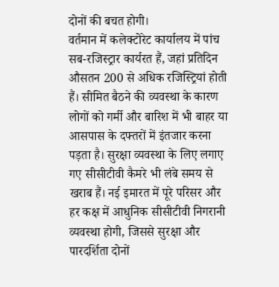दोनों की बचत होगी।
वर्तमान में कलेक्टोरेट कार्यालय में पांच सब-रजिस्ट्रार कार्यरत हैं, जहां प्रतिदिन औसतन 200 से अधिक रजिस्ट्रियां होती हैं। सीमित बैठने की व्यवस्था के कारण लोगों को गर्मी और बारिश में भी बाहर या आसपास के दफ्तरों में इंतजार करना पड़ता है। सुरक्षा व्यवस्था के लिए लगाए गए सीसीटीवी कैमरे भी लंबे समय से खराब हैं। नई इमारत में पूरे परिसर और हर कक्ष में आधुनिक सीसीटीवी निगरानी व्यवस्था होगी, जिससे सुरक्षा और पारदर्शिता दोनों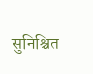सुनिश्चित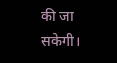की जा सकेगी।